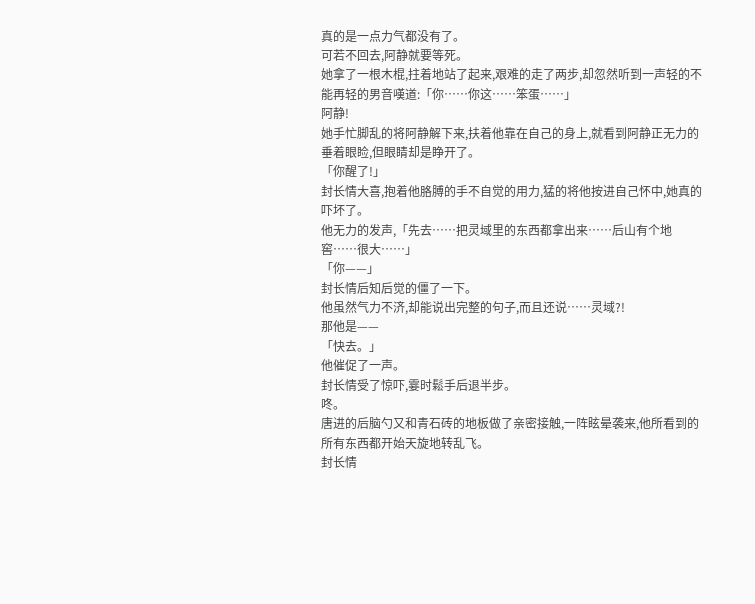真的是一点力气都没有了。
可若不回去,阿静就要等死。
她拿了一根木棍,拄着地站了起来,艰难的走了两步,却忽然听到一声轻的不能再轻的男音嘆道:「你……你这……笨蛋……」
阿静!
她手忙脚乱的将阿静解下来,扶着他靠在自己的身上,就看到阿静正无力的垂着眼睑,但眼睛却是睁开了。
「你醒了!」
封长情大喜,抱着他胳膊的手不自觉的用力,猛的将他按进自己怀中,她真的吓坏了。
他无力的发声,「先去……把灵域里的东西都拿出来……后山有个地窖……很大……」
「你——」
封长情后知后觉的僵了一下。
他虽然气力不济,却能说出完整的句子,而且还说……灵域?!
那他是——
「快去。」
他催促了一声。
封长情受了惊吓,霎时鬆手后退半步。
咚。
唐进的后脑勺又和青石砖的地板做了亲密接触,一阵眩晕袭来,他所看到的所有东西都开始天旋地转乱飞。
封长情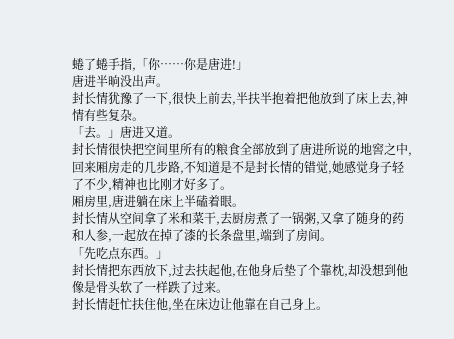蜷了蜷手指,「你……你是唐进!」
唐进半晌没出声。
封长情犹豫了一下,很快上前去,半扶半抱着把他放到了床上去,神情有些复杂。
「去。」唐进又道。
封长情很快把空间里所有的粮食全部放到了唐进所说的地窖之中,回来厢房走的几步路,不知道是不是封长情的错觉,她感觉身子轻了不少,精神也比刚才好多了。
厢房里,唐进躺在床上半磕着眼。
封长情从空间拿了米和菜干,去厨房煮了一锅粥,又拿了随身的药和人参,一起放在掉了漆的长条盘里,端到了房间。
「先吃点东西。」
封长情把东西放下,过去扶起他,在他身后垫了个靠枕,却没想到他像是骨头软了一样跌了过来。
封长情赶忙扶住他,坐在床边让他靠在自己身上。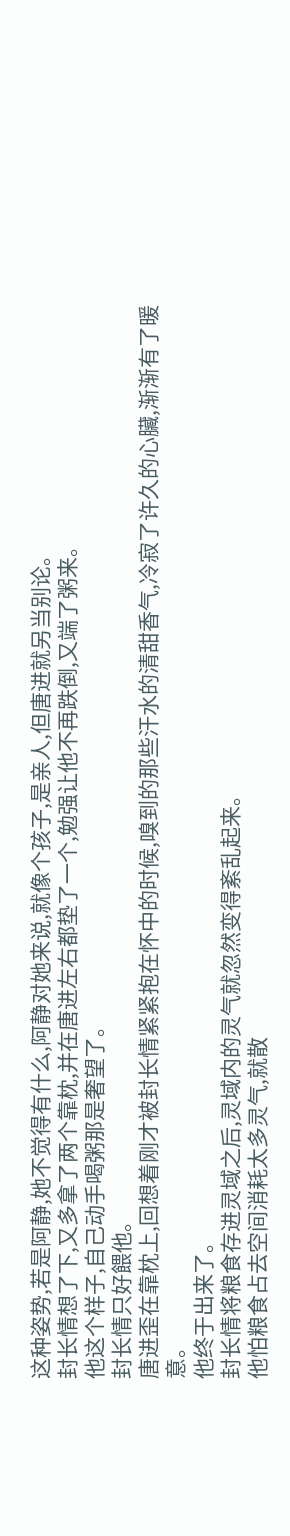这种姿势,若是阿静,她不觉得有什么,阿静对她来说,就像个孩子,是亲人,但唐进就另当别论。
封长情想了下,又多拿了两个靠枕,并在唐进左右都垫了一个,勉强让他不再跌倒,又端了粥来。
他这个样子,自己动手喝粥那是奢望了。
封长情只好餵他。
唐进歪在靠枕上,回想着刚才被封长情紧紧抱在怀中的时候,嗅到的那些汗水的清甜香气,冷寂了许久的心臟,渐渐有了暖意。
他终于出来了。
封长情将粮食存进灵域之后,灵域内的灵气就忽然变得紊乱起来。
他怕粮食占去空间消耗太多灵气,就散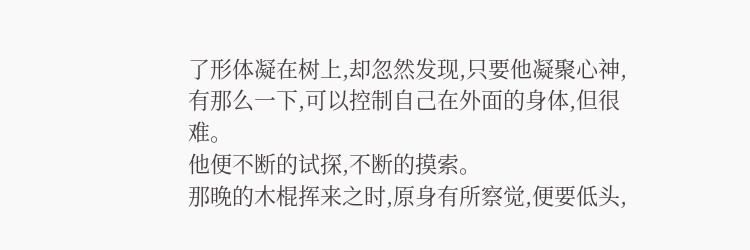了形体凝在树上,却忽然发现,只要他凝聚心神,有那么一下,可以控制自己在外面的身体,但很难。
他便不断的试探,不断的摸索。
那晚的木棍挥来之时,原身有所察觉,便要低头,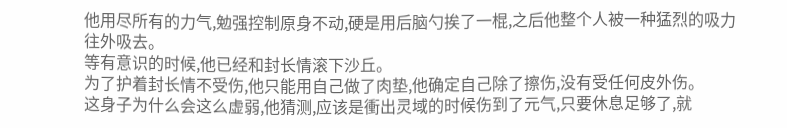他用尽所有的力气,勉强控制原身不动,硬是用后脑勺挨了一棍,之后他整个人被一种猛烈的吸力往外吸去。
等有意识的时候,他已经和封长情滚下沙丘。
为了护着封长情不受伤,他只能用自己做了肉垫,他确定自己除了擦伤,没有受任何皮外伤。
这身子为什么会这么虚弱,他猜测,应该是衝出灵域的时候伤到了元气,只要休息足够了,就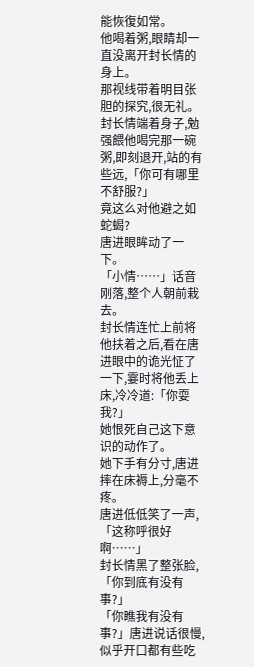能恢復如常。
他喝着粥,眼睛却一直没离开封长情的身上。
那视线带着明目张胆的探究,很无礼。
封长情端着身子,勉强餵他喝完那一碗粥,即刻退开,站的有些远,「你可有哪里不舒服?」
竟这么对他避之如蛇蝎?
唐进眼眸动了一下。
「小情……」话音刚落,整个人朝前栽去。
封长情连忙上前将他扶着之后,看在唐进眼中的诡光怔了一下,霎时将他丢上床,冷冷道:「你耍我?」
她恨死自己这下意识的动作了。
她下手有分寸,唐进摔在床褥上,分毫不疼。
唐进低低笑了一声,「这称呼很好啊……」
封长情黑了整张脸,「你到底有没有事?」
「你瞧我有没有事?」唐进说话很慢,似乎开口都有些吃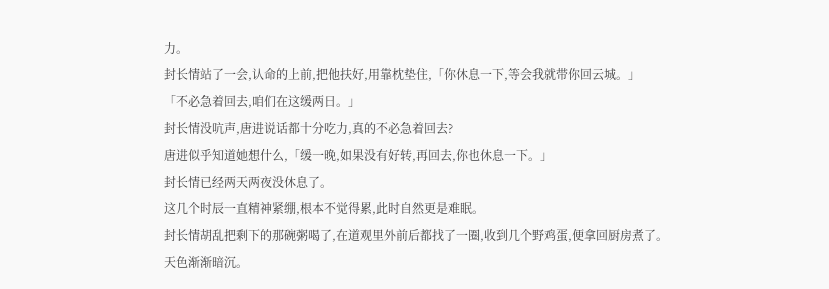力。
封长情站了一会,认命的上前,把他扶好,用靠枕垫住,「你休息一下,等会我就带你回云城。」
「不必急着回去,咱们在这缓两日。」
封长情没吭声,唐进说话都十分吃力,真的不必急着回去?
唐进似乎知道她想什么,「缓一晚,如果没有好转,再回去,你也休息一下。」
封长情已经两天两夜没休息了。
这几个时辰一直精神紧绷,根本不觉得累,此时自然更是难眠。
封长情胡乱把剩下的那碗粥喝了,在道观里外前后都找了一圈,收到几个野鸡蛋,便拿回厨房煮了。
天色渐渐暗沉。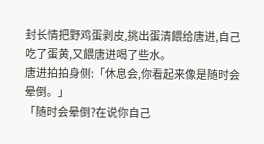封长情把野鸡蛋剥皮,挑出蛋清餵给唐进,自己吃了蛋黄,又餵唐进喝了些水。
唐进拍拍身侧:「休息会,你看起来像是随时会晕倒。」
「随时会晕倒?在说你自己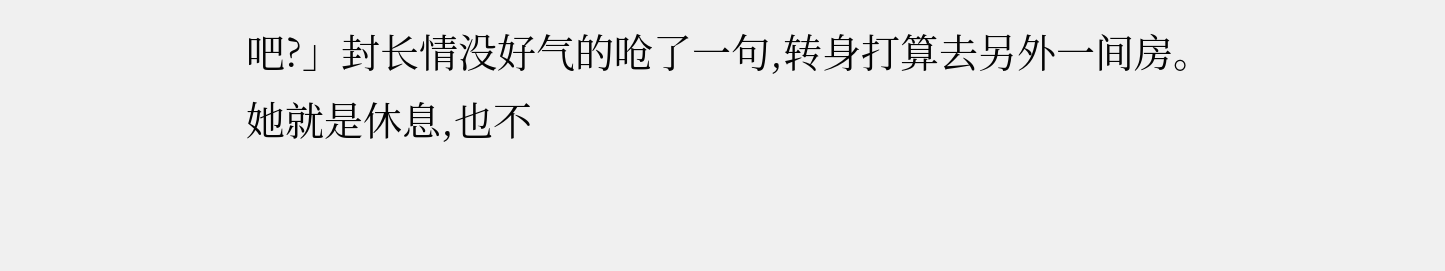吧?」封长情没好气的呛了一句,转身打算去另外一间房。
她就是休息,也不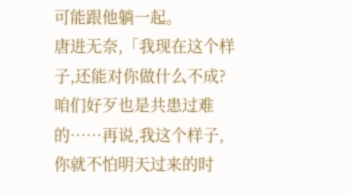可能跟他躺一起。
唐进无奈,「我现在这个样子,还能对你做什么不成?咱们好歹也是共患过难的……再说,我这个样子,你就不怕明天过来的时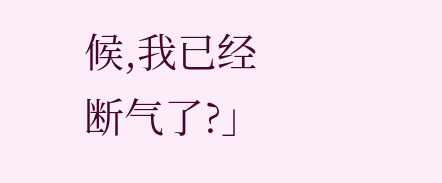候,我已经断气了?」